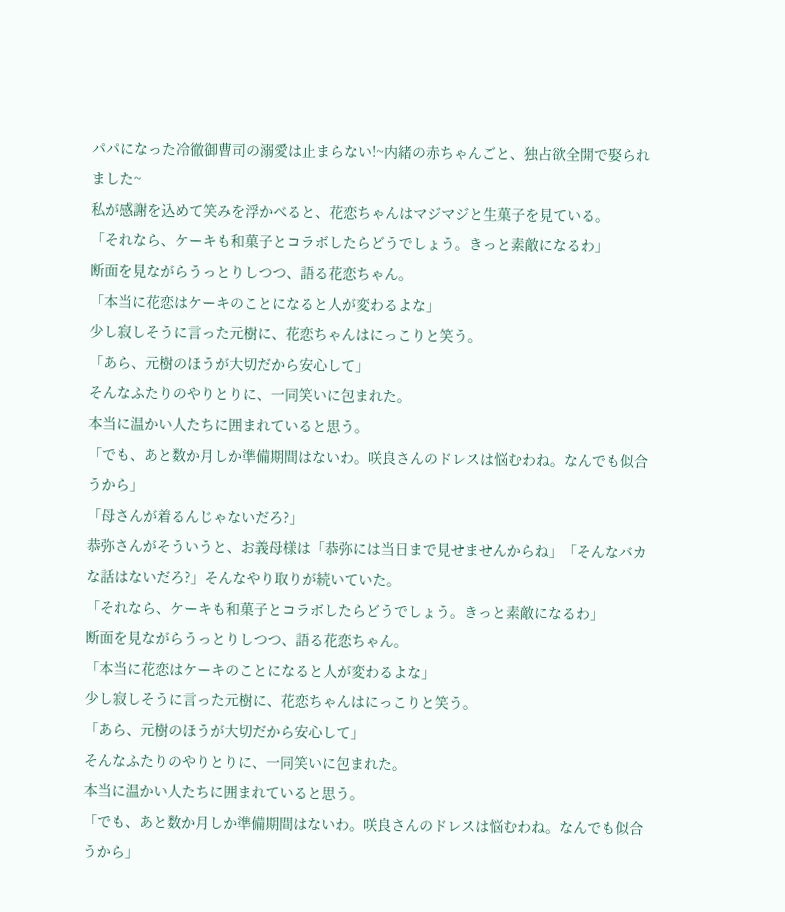パパになった冷徹御曹司の溺愛は止まらない!~内緒の赤ちゃんごと、独占欲全開で娶られました~
私が感謝を込めて笑みを浮かべると、花恋ちゃんはマジマジと生菓子を見ている。
「それなら、ケーキも和菓子とコラボしたらどうでしょう。きっと素敵になるわ」
断面を見ながらうっとりしつつ、語る花恋ちゃん。
「本当に花恋はケーキのことになると人が変わるよな」
少し寂しそうに言った元樹に、花恋ちゃんはにっこりと笑う。
「あら、元樹のほうが大切だから安心して」
そんなふたりのやりとりに、一同笑いに包まれた。
本当に温かい人たちに囲まれていると思う。
「でも、あと数か月しか準備期間はないわ。咲良さんのドレスは悩むわね。なんでも似合うから」
「母さんが着るんじゃないだろ?」
恭弥さんがそういうと、お義母様は「恭弥には当日まで見せませんからね」「そんなバカな話はないだろ?」そんなやり取りが続いていた。
「それなら、ケーキも和菓子とコラボしたらどうでしょう。きっと素敵になるわ」
断面を見ながらうっとりしつつ、語る花恋ちゃん。
「本当に花恋はケーキのことになると人が変わるよな」
少し寂しそうに言った元樹に、花恋ちゃんはにっこりと笑う。
「あら、元樹のほうが大切だから安心して」
そんなふたりのやりとりに、一同笑いに包まれた。
本当に温かい人たちに囲まれていると思う。
「でも、あと数か月しか準備期間はないわ。咲良さんのドレスは悩むわね。なんでも似合うから」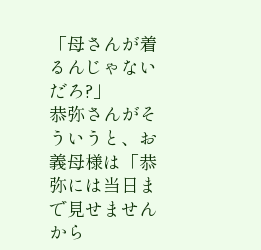「母さんが着るんじゃないだろ?」
恭弥さんがそういうと、お義母様は「恭弥には当日まで見せませんから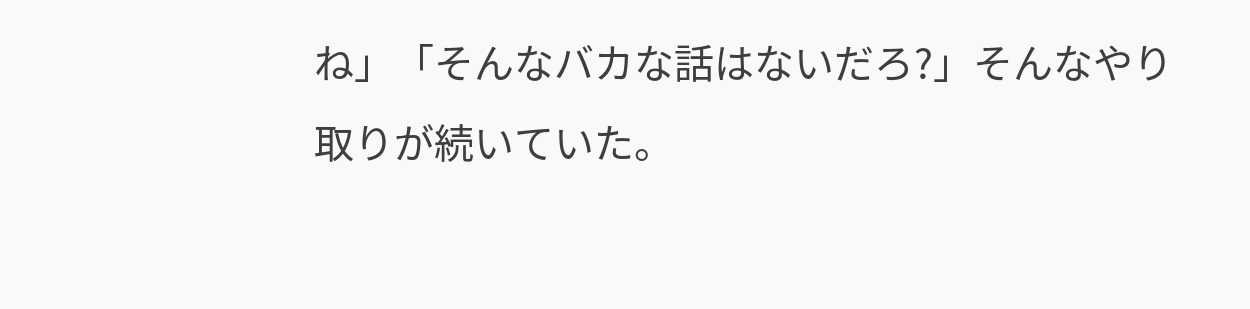ね」「そんなバカな話はないだろ?」そんなやり取りが続いていた。